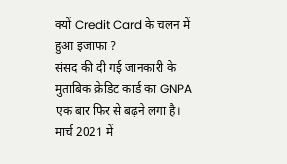क्यों Credit Card के चलन में हुआ इजाफा ?
संसद की दी गई जानकारी के मुताबिक क्रेडिट कार्ड का GNPA एक बार फिर से बढ़ने लगा है। मार्च 2021 में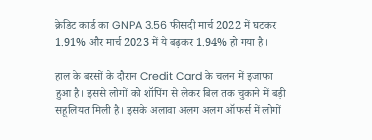क्रेडिट कार्ड का GNPA 3.56 फीसदी मार्च 2022 में घटकर 1.91% और मार्च 2023 में ये बढ़कर 1.94% हो गया है।

हाल के बरसों के दौरान Credit Card के चलन में इजाफा हुआ है। इससे लोगों को शॉपिंग से लेकर बिल तक चुकाने में बड़ी सहूलियत मिली है। इसके अलावा अलग अलग ऑफर्स में लोगों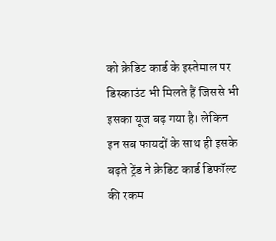को क्रेडिट कार्ड के इस्तेमाल पर डिस्काउंट भी मिलते हैं जिससे भी इसका यूज बढ़ गया है। लेकिन इन सब फायदों के साथ ही इसके बढ़ते ट्रेंड ने क्रेडिट कार्ड डिफॉल्ट की रकम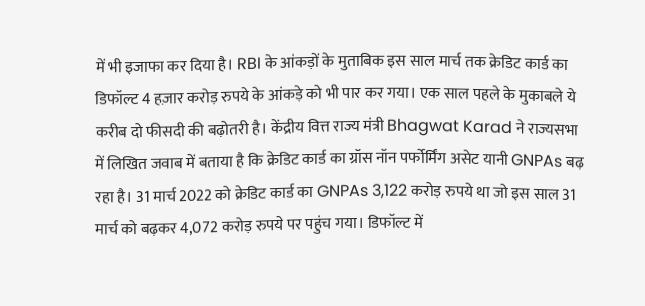में भी इजाफा कर दिया है। RBI के आंकड़ों के मुताबिक इस साल मार्च तक क्रेडिट कार्ड का डिफॉल्ट 4 हज़ार करोड़ रुपये के आंकड़े को भी पार कर गया। एक साल पहले के मुकाबले ये करीब दो फीसदी की बढ़ोतरी है। केंद्रीय वित्त राज्य मंत्री Bhagwat Karad ने राज्यसभा में लिखित जवाब में बताया है कि क्रेडिट कार्ड का ग्रॉस नॉन पर्फोर्मिंग असेट यानी GNPAs बढ़ रहा है। 31 मार्च 2022 को क्रेडिट कार्ड का GNPAs 3,122 करोड़ रुपये था जो इस साल 31 मार्च को बढ़कर 4,072 करोड़ रुपये पर पहुंच गया। डिफॉल्ट में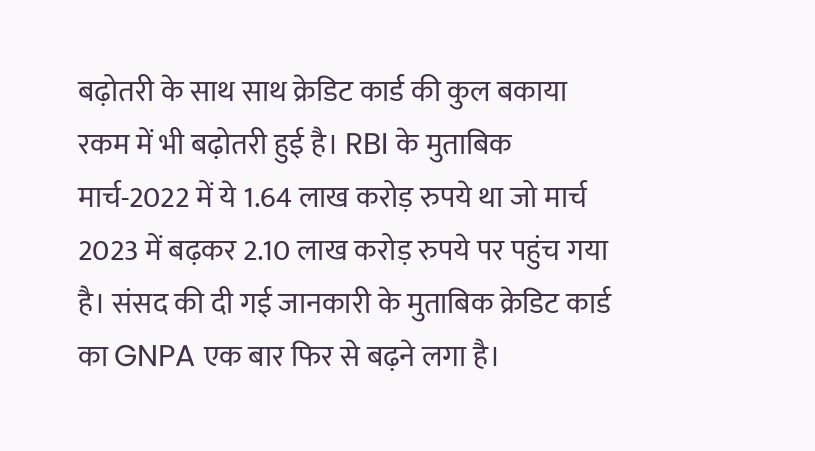बढ़ोतरी के साथ साथ क्रेडिट कार्ड की कुल बकाया रकम में भी बढ़ोतरी हुई है। RBI के मुताबिक मार्च-2022 में ये 1.64 लाख करोड़ रुपये था जो मार्च 2023 में बढ़कर 2.10 लाख करोड़ रुपये पर पहुंच गया है। संसद की दी गई जानकारी के मुताबिक क्रेडिट कार्ड का GNPA एक बार फिर से बढ़ने लगा है।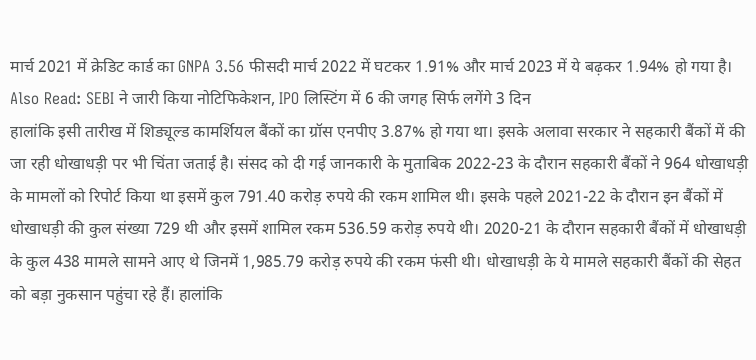मार्च 2021 में क्रेडिट कार्ड का GNPA 3.56 फीसदी मार्च 2022 में घटकर 1.91% और मार्च 2023 में ये बढ़कर 1.94% हो गया है।
Also Read: SEBI ने जारी किया नोटिफिकेशन, IPO लिस्टिंग में 6 की जगह सिर्फ लगेंगे 3 दिन
हालांकि इसी तारीख में शिड्यूल्ड कामर्शियल बैंकों का ग्रॉस एनपीए 3.87% हो गया था। इसके अलावा सरकार ने सहकारी बैंकों में की जा रही धोखाधड़ी पर भी चिंता जताई है। संसद को दी गई जानकारी के मुताबिक 2022-23 के दौरान सहकारी बैंकों ने 964 धोखाधड़ी के मामलों को रिपोर्ट किया था इसमें कुल 791.40 करोड़ रुपये की रकम शामिल थी। इसके पहले 2021-22 के दौरान इन बैंकों में धोखाधड़ी की कुल संख्या 729 थी और इसमें शामिल रकम 536.59 करोड़ रुपये थी। 2020-21 के दौरान सहकारी बैंकों में धोखाधड़ी के कुल 438 मामले सामने आए थे जिनमें 1,985.79 करोड़ रुपये की रकम फंसी थी। धोखाधड़ी के ये मामले सहकारी बैंकों की सेहत को बड़ा नुकसान पहुंचा रहे हैं। हालांकि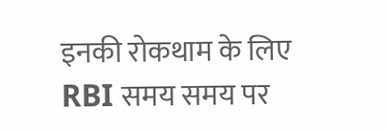इनकी रोकथाम के लिए RBI समय समय पर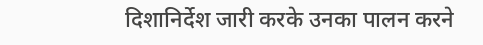दिशानिर्देश जारी करके उनका पालन करने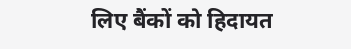लिए बैंकों को हिदायत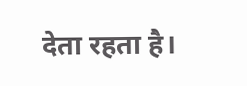देता रहता है।